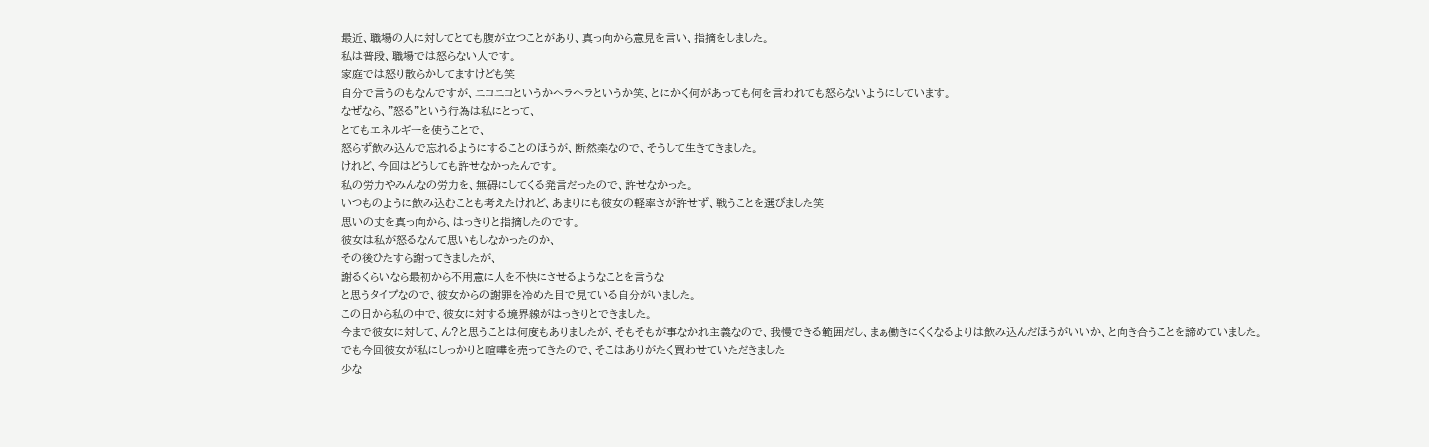最近、職場の人に対してとても腹が立つことがあり、真っ向から意見を言い、指摘をしました。
私は普段、職場では怒らない人です。
家庭では怒り散らかしてますけども笑
自分で言うのもなんですが、ニコニコというかヘラヘラというか笑、とにかく何があっても何を言われても怒らないようにしています。
なぜなら、"怒る"という行為は私にとって、
とてもエネルギーを使うことで、
怒らず飲み込んで忘れるようにすることのほうが、断然楽なので、そうして生きてきました。
けれど、今回はどうしても許せなかったんです。
私の労力やみんなの労力を、無碍にしてくる発言だったので、許せなかった。
いつものように飲み込むことも考えたけれど、あまりにも彼女の軽率さが許せず、戦うことを選びました笑
思いの丈を真っ向から、はっきりと指摘したのです。
彼女は私が怒るなんて思いもしなかったのか、
その後ひたすら謝ってきましたが、
謝るくらいなら最初から不用意に人を不快にさせるようなことを言うな
と思うタイプなので、彼女からの謝罪を冷めた目で見ている自分がいました。
この日から私の中で、彼女に対する境界線がはっきりとできました。
今まで彼女に対して、ん?と思うことは何度もありましたが、そもそもが事なかれ主義なので、我慢できる範囲だし、まぁ働きにくくなるよりは飲み込んだほうがいいか、と向き合うことを諦めていました。
でも今回彼女が私にしっかりと喧嘩を売ってきたので、そこはありがたく買わせていただきました
少な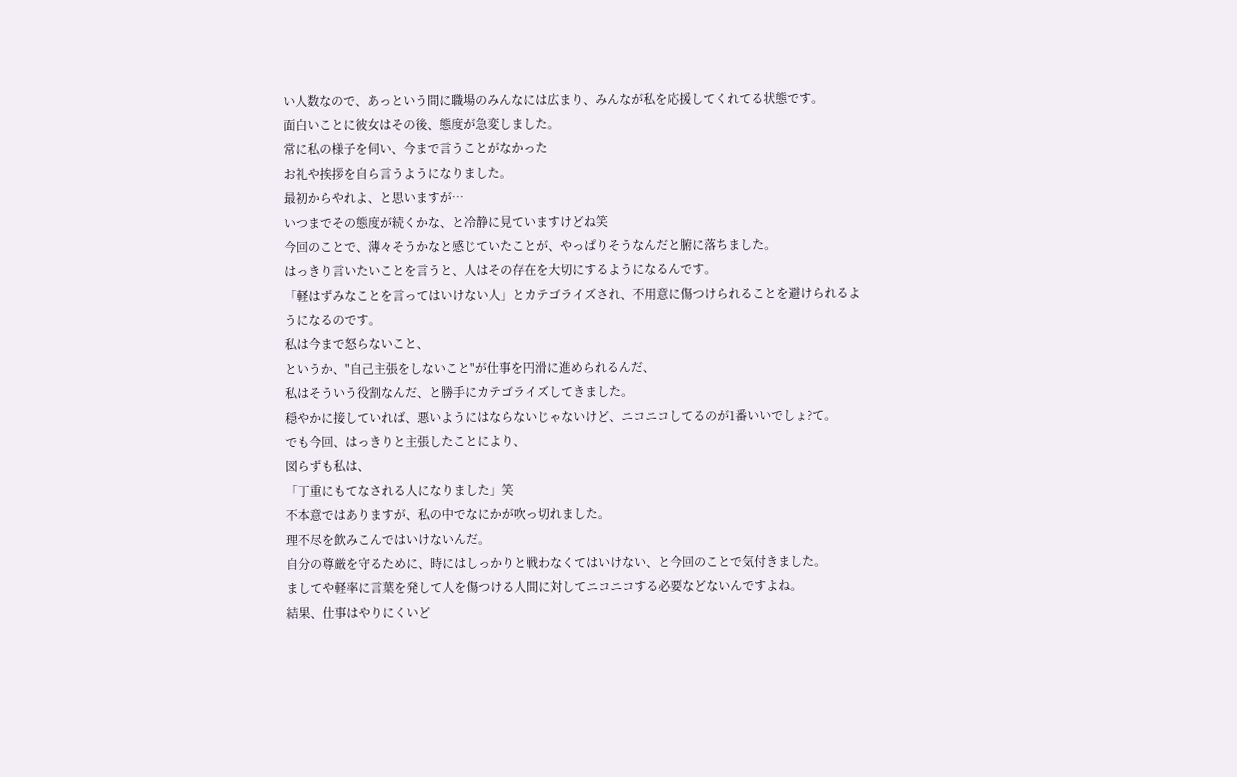い人数なので、あっという間に職場のみんなには広まり、みんなが私を応援してくれてる状態です。
面白いことに彼女はその後、態度が急変しました。
常に私の様子を伺い、今まで言うことがなかった
お礼や挨拶を自ら言うようになりました。
最初からやれよ、と思いますが…
いつまでその態度が続くかな、と冷静に見ていますけどね笑
今回のことで、薄々そうかなと感じていたことが、やっぱりそうなんだと腑に落ちました。
はっきり言いたいことを言うと、人はその存在を大切にするようになるんです。
「軽はずみなことを言ってはいけない人」とカテゴライズされ、不用意に傷つけられることを避けられるようになるのです。
私は今まで怒らないこと、
というか、"自己主張をしないこと"が仕事を円滑に進められるんだ、
私はそういう役割なんだ、と勝手にカテゴライズしてきました。
穏やかに接していれば、悪いようにはならないじゃないけど、ニコニコしてるのが1番いいでしょ?て。
でも今回、はっきりと主張したことにより、
図らずも私は、
「丁重にもてなされる人になりました」笑
不本意ではありますが、私の中でなにかが吹っ切れました。
理不尽を飲みこんではいけないんだ。
自分の尊厳を守るために、時にはしっかりと戦わなくてはいけない、と今回のことで気付きました。
ましてや軽率に言葉を発して人を傷つける人間に対してニコニコする必要などないんですよね。
結果、仕事はやりにくいど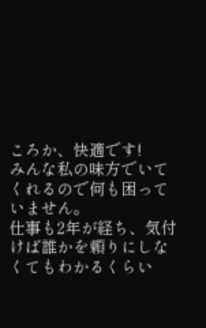ころか、快適です!
みんな私の味方でいてくれるので何も困っていません。
仕事も2年が経ち、気付けば誰かを頼りにしなくてもわかるくらい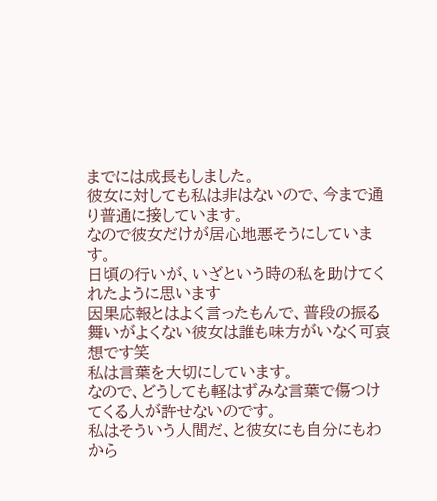までには成長もしました。
彼女に対しても私は非はないので、今まで通り普通に接しています。
なので彼女だけが居心地悪そうにしています。
日頃の行いが、いざという時の私を助けてくれたように思います
因果応報とはよく言ったもんで、普段の振る舞いがよくない彼女は誰も味方がいなく可哀想です笑
私は言葉を大切にしています。
なので、どうしても軽はずみな言葉で傷つけてくる人が許せないのです。
私はそういう人間だ、と彼女にも自分にもわから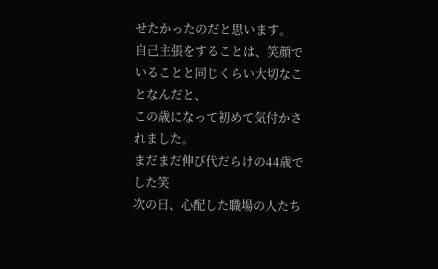せたかったのだと思います。
自己主張をすることは、笑顔でいることと同じくらい大切なことなんだと、
この歳になって初めて気付かされました。
まだまだ伸び代だらけの44歳でした笑
次の日、心配した職場の人たち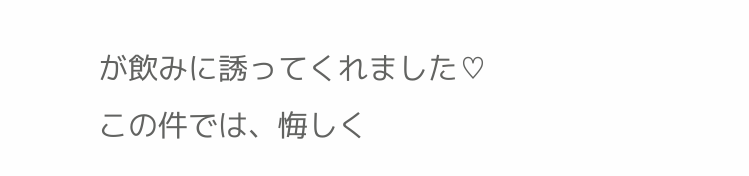が飲みに誘ってくれました♡
この件では、悔しく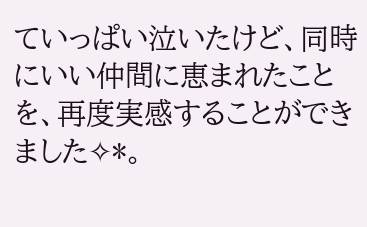ていっぱい泣いたけど、同時にいい仲間に恵まれたことを、再度実感することができました✧*。